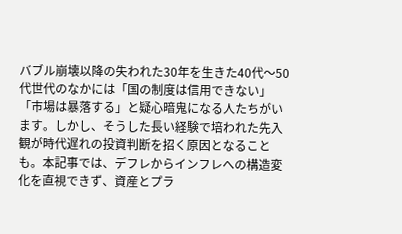バブル崩壊以降の失われた30年を生きた40代〜50代世代のなかには「国の制度は信用できない」「市場は暴落する」と疑心暗鬼になる人たちがいます。しかし、そうした長い経験で培われた先入観が時代遅れの投資判断を招く原因となることも。本記事では、デフレからインフレへの構造変化を直視できず、資産とプラ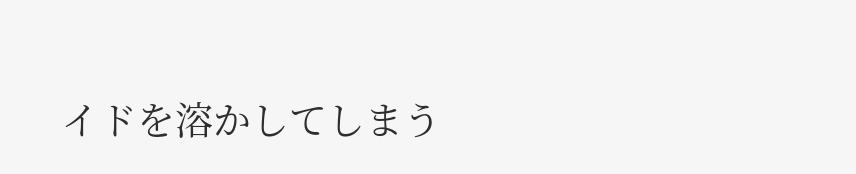イドを溶かしてしまう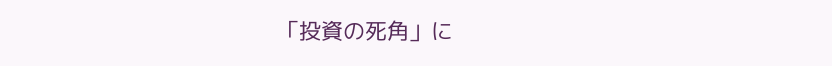「投資の死角」に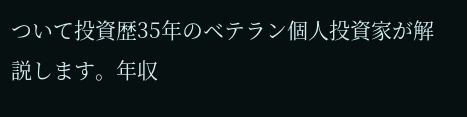ついて投資歴35年のベテラン個人投資家が解説します。年収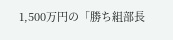1,500万円の「勝ち組部長